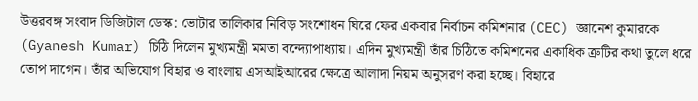উত্তরবঙ্গ সংবাদ ডিজিটাল ডেস্ক: ভোটার তালিকার নিবিড় সংশোধন ঘিরে ফের একবার নির্বাচন কমিশনার (CEC) জ্ঞানেশ কুমারকে (Gyanesh Kumar) চিঠি দিলেন মুখ্যমন্ত্রী মমতা বন্দ্যোপাধ্যায়। এদিন মুখ্যমন্ত্রী তাঁর চিঠিতে কমিশনের একাধিক ত্রুটির কথা তুলে ধরে তোপ দাগেন। তাঁর অভিযোগ বিহার ও বাংলায় এসআইআরের ক্ষেত্রে আলাদা নিয়ম অনুসরণ করা হচ্ছে। বিহারে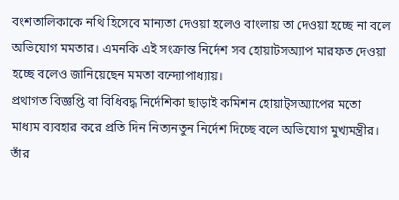বংশতালিকাকে নথি হিসেবে মান্যতা দেওয়া হলেও বাংলায় তা দেওয়া হচ্ছে না বলে অভিযোগ মমতার। এমনকি এই সংক্রান্ত নির্দেশ সব হোয়াটসঅ্যাপ মারফত দেওয়া হচ্ছে বলেও জানিয়েছেন মমতা বন্দ্যোপাধ্যায়।
প্রথাগত বিজ্ঞপ্তি বা বিধিবদ্ধ নির্দেশিকা ছাড়াই কমিশন হোয়াট্সঅ্যাপের মতো মাধ্যম ব্যবহার করে প্রতি দিন নিত্যনতুন নির্দেশ দিচ্ছে বলে অভিযোগ মুখ্যমন্ত্রীর। তাঁর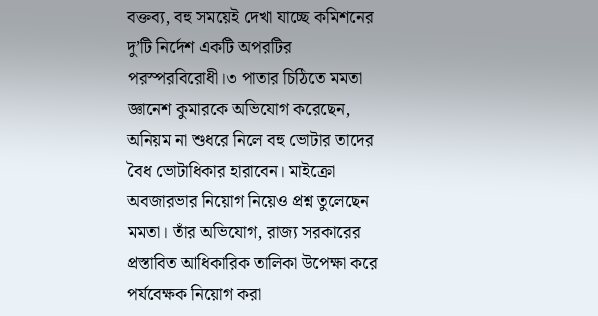বক্তব্য, বহু সময়েই দেখা যাচ্ছে কমিশনের দু’টি নির্দেশ একটি অপরটির পরস্পরবিরোধী।৩ পাতার চিঠিতে মমতা জ্ঞানেশ কুমারকে অভিযোগ করেছেন, অনিয়ম না শুধরে নিলে বহু ভোটার তাদের বৈধ ভোটাধিকার হারাবেন। মাইক্রো অবজারভার নিয়োগ নিয়েও প্রশ্ন তুলেছেন মমতা। তাঁর অভিযোগ, রাজ্য সরকারের প্রস্তাবিত আধিকারিক তালিকা উপেক্ষা করে পর্যবেক্ষক নিয়োগ করা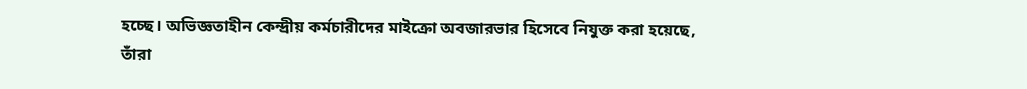হচ্ছে। অভিজ্ঞতাহীন কেন্দ্রীয় কর্মচারীদের মাইক্রো অবজারভার হিসেবে নিযুক্ত করা হয়েছে, তাঁরা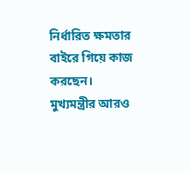নির্ধারিত ক্ষমতার বাইরে গিয়ে কাজ করছেন।
মুখ্যমন্ত্রীর আরও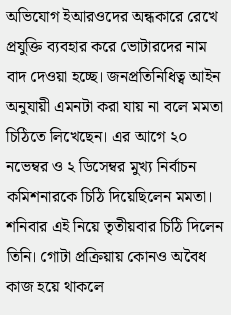অভিযোগ ইআরওদের অন্ধকারে রেখে প্রযুক্তি ব্যবহার করে ভোটারদের নাম বাদ দেওয়া হচ্ছে। জনপ্রতিনিধিত্ব আইন অনুযায়ী এমনটা করা যায় না বলে মমতা চিঠিতে লিখেছেন। এর আগে ২০ নভেম্বর ও ২ ডিসেম্বর মুখ্য নির্বাচন কমিশনারকে চিঠি দিয়েছিলেন মমতা। শনিবার এই নিয়ে তৃতীয়বার চিঠি দিলেন তিনি। গোটা প্রক্রিয়ায় কোনও অবৈধ কাজ হয়ে থাকলে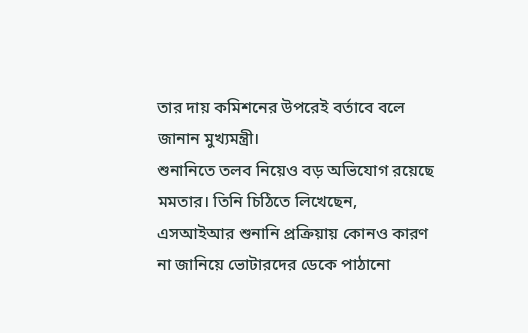তার দায় কমিশনের উপরেই বর্তাবে বলে জানান মুখ্যমন্ত্রী।
শুনানিতে তলব নিয়েও বড় অভিযোগ রয়েছে মমতার। তিনি চিঠিতে লিখেছেন, এসআইআর শুনানি প্রক্রিয়ায় কোনও কারণ না জানিয়ে ভোটারদের ডেকে পাঠানো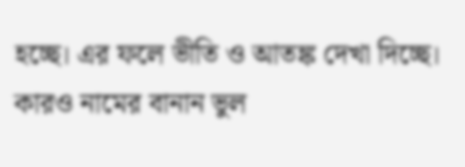হচ্ছে। এর ফলে ভীতি ও আতঙ্ক দেখা দিচ্ছে। কারও নামের বানান ভুল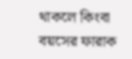থাকলে কিংবা বয়সের ফারাক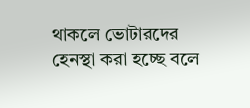থাকলে ভোটারদের হেনস্থা করা হচ্ছে বলে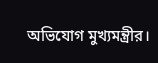অভিযোগ মুখ্যমন্ত্রীর।